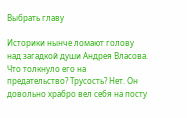Выбрать главу

Историки нынче ломают голову над загадкой души Андрея Власова. Что толкнуло его на предательство? Трусость? Нет. Он довольно храбро вел себя на посту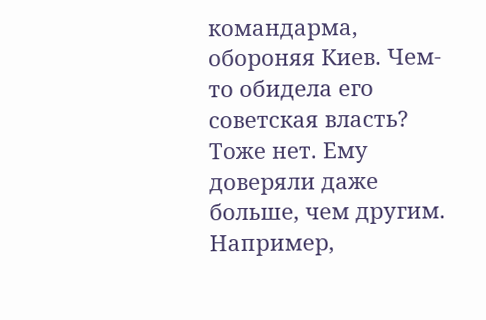командарма, обороняя Киев. Чем-то обидела его советская власть? Тоже нет. Ему доверяли даже больше, чем другим. Например,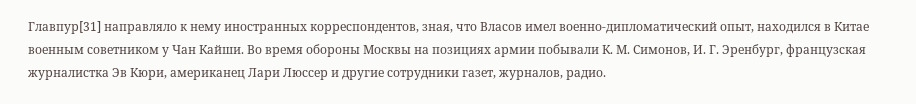Главпур[31] направляло к нему иностранных корреспондентов, зная, что Власов имел военно-дипломатический опыт, находился в Китае военным советником у Чан Кайши. Во время обороны Москвы на позициях армии побывали К. М. Симонов, И. Г. Эренбург, французская журналистка Эв Кюри, американец Лари Люссер и другие сотрудники газет, журналов, радио.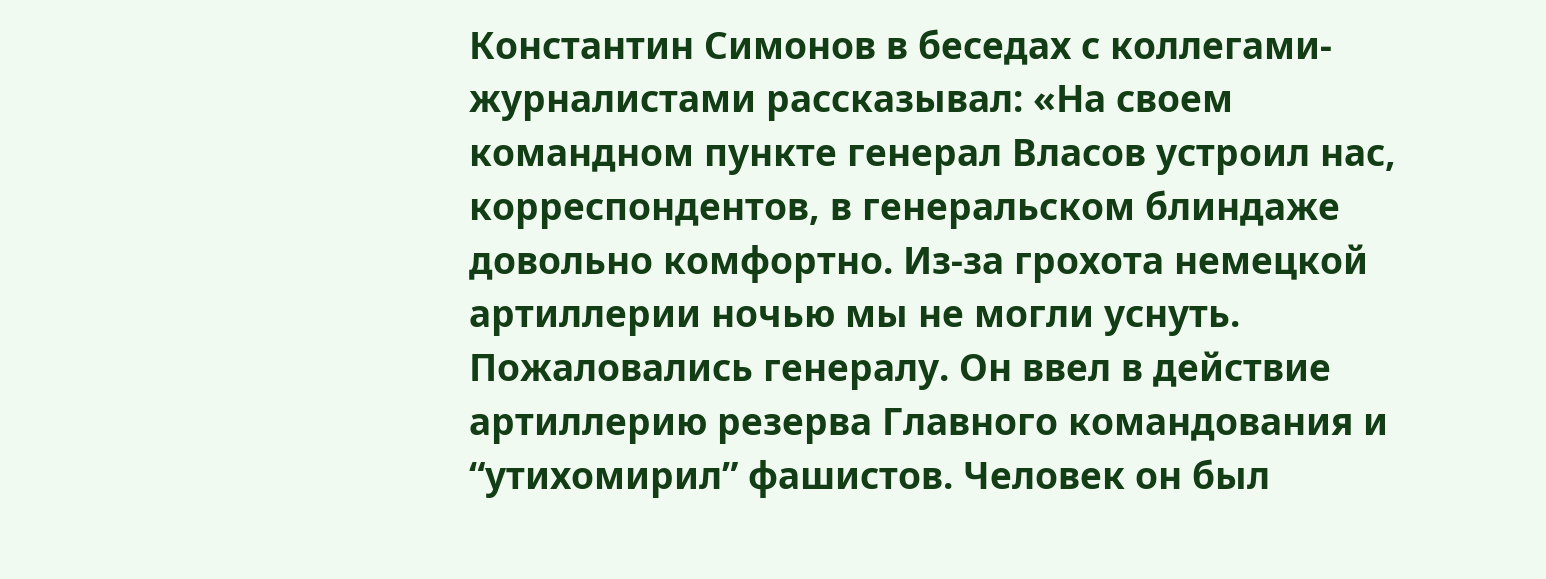Константин Симонов в беседах с коллегами-журналистами рассказывал: «На своем командном пункте генерал Власов устроил нас, корреспондентов, в генеральском блиндаже довольно комфортно. Из-за грохота немецкой артиллерии ночью мы не могли уснуть. Пожаловались генералу. Он ввел в действие артиллерию резерва Главного командования и “утихомирил” фашистов. Человек он был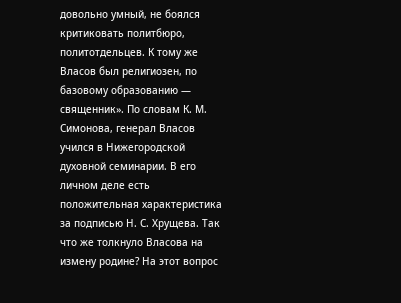довольно умный, не боялся критиковать политбюро, политотдельцев. К тому же Власов был религиозен, по базовому образованию — священник». По словам К. М. Симонова, генерал Власов учился в Нижегородской духовной семинарии. В его личном деле есть положительная характеристика за подписью Н. С. Хрущева. Так что же толкнуло Власова на измену родине? На этот вопрос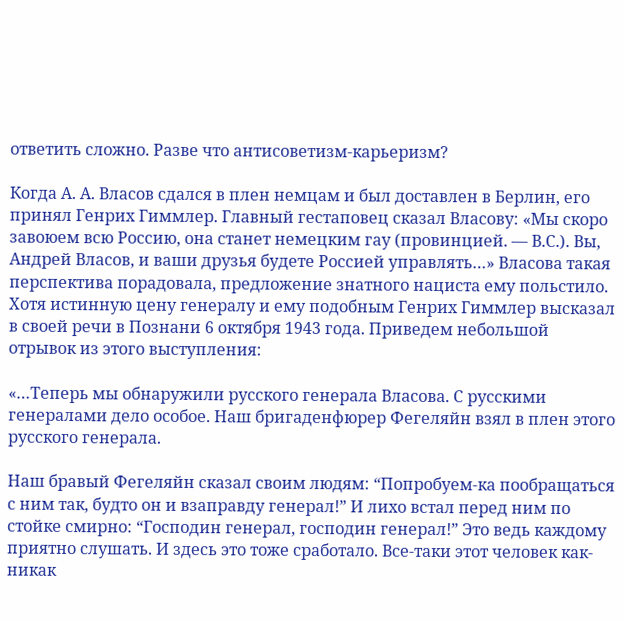ответить сложно. Разве что антисоветизм-карьеризм?

Когда А. А. Власов сдался в плен немцам и был доставлен в Берлин, его принял Генрих Гиммлер. Главный гестаповец сказал Власову: «Мы скоро завоюем всю Россию, она станет немецким гау (провинцией. — В.С.). Вы, Андрей Власов, и ваши друзья будете Россией управлять…» Власова такая перспектива порадовала, предложение знатного нациста ему польстило. Хотя истинную цену генералу и ему подобным Генрих Гиммлер высказал в своей речи в Познани 6 октября 1943 года. Приведем небольшой отрывок из этого выступления:

«…Теперь мы обнаружили русского генерала Власова. С русскими генералами дело особое. Наш бригаденфюрер Фегеляйн взял в плен этого русского генерала.

Наш бравый Фегеляйн сказал своим людям: “Попробуем-ка пообращаться с ним так, будто он и взаправду генерал!” И лихо встал перед ним по стойке смирно: “Господин генерал, господин генерал!” Это ведь каждому приятно слушать. И здесь это тоже сработало. Все-таки этот человек как-никак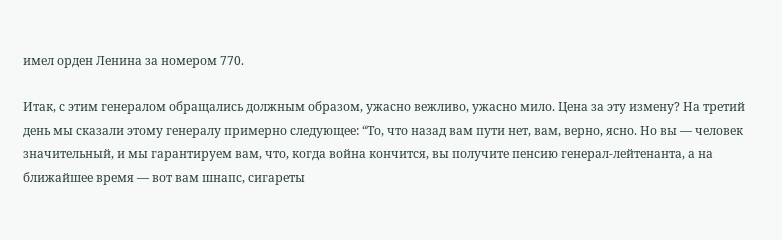имел орден Ленина за номером 770.

Итак, с этим генералом обращались должным образом, ужасно вежливо, ужасно мило. Цена за эту измену? На третий день мы сказали этому генералу примерно следующее: “То, что назад вам пути нет, вам, верно, ясно. Но вы — человек значительный, и мы гарантируем вам, что, когда война кончится, вы получите пенсию генерал-лейтенанта, а на ближайшее время — вот вам шнапс, сигареты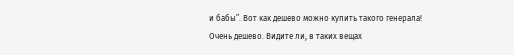и бабы”. Вот как дешево можно купить такого генерала! Очень дешево. Видите ли, в таких вещах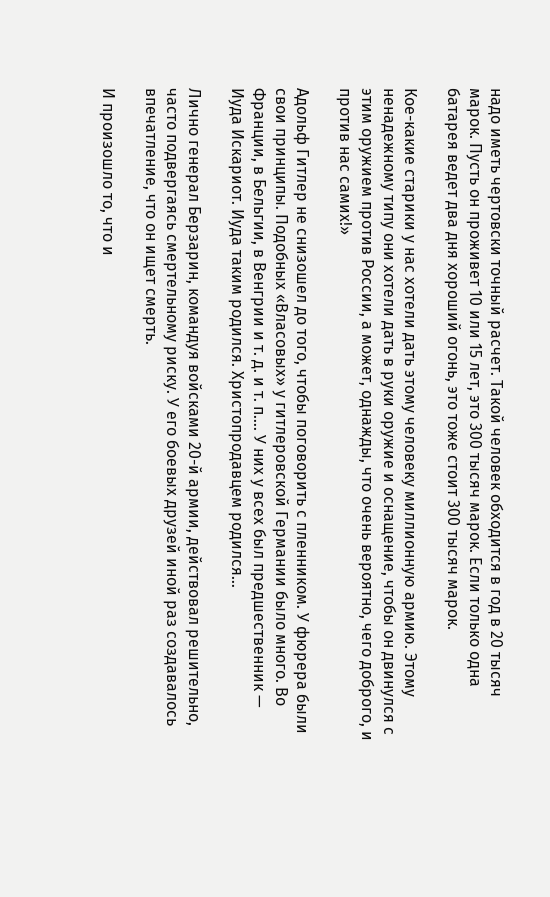надо иметь чертовски точный расчет. Такой человек обходится в год в 20 тысяч марок. Пусть он проживет 10 или 15 лет, это 300 тысяч марок. Если только одна батарея ведет два дня хороший огонь, это тоже стоит 300 тысяч марок.

Кое-какие старики у нас хотели дать этому человеку миллионную армию. Этому ненадежному типу они хотели дать в руки оружие и оснащение, чтобы он двинулся с этим оружием против России, а может, однажды, что очень вероятно, чего доброго, и против нас самих!»

Адольф Гитлер не снизошел до того, чтобы поговорить с пленником. У фюрера были свои принципы. Подобных «Власовых» у гитлеровской Германии было много. Во Франции, в Бельгии, в Венгрии и т. д. и т. п…. У них у всех был предшественник — Иуда Искариот. Иуда таким родился. Христопродавцем родился…

Лично генерал Берзарин, командуя войсками 20-й армии, действовал решительно, часто подвергаясь смертельному риску. У его боевых друзей иной раз создавалось впечатление, что он ищет смерть.

И произошло то, что и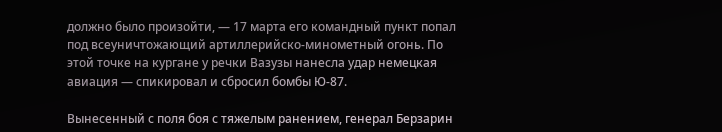должно было произойти, — 17 марта его командный пункт попал под всеуничтожающий артиллерийско-минометный огонь. По этой точке на кургане у речки Вазузы нанесла удар немецкая авиация — спикировал и сбросил бомбы Ю-87.

Вынесенный с поля боя с тяжелым ранением, генерал Берзарин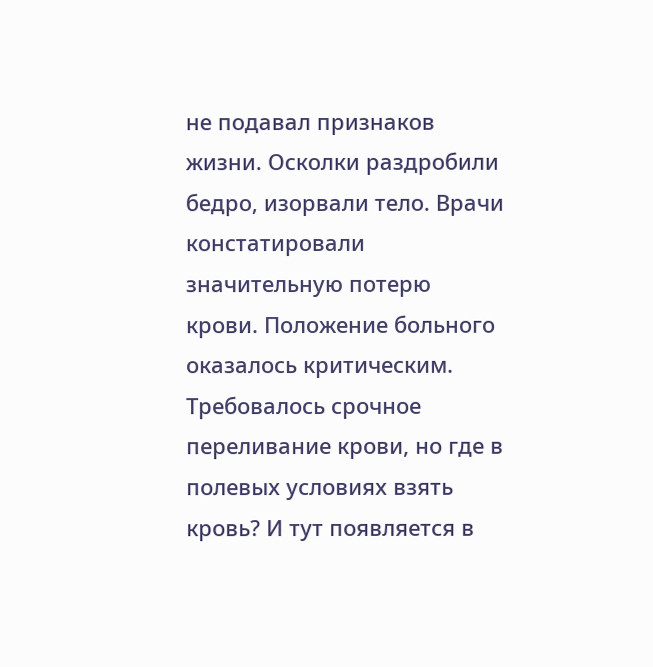не подавал признаков жизни. Осколки раздробили бедро, изорвали тело. Врачи констатировали значительную потерю крови. Положение больного оказалось критическим. Требовалось срочное переливание крови, но где в полевых условиях взять кровь? И тут появляется в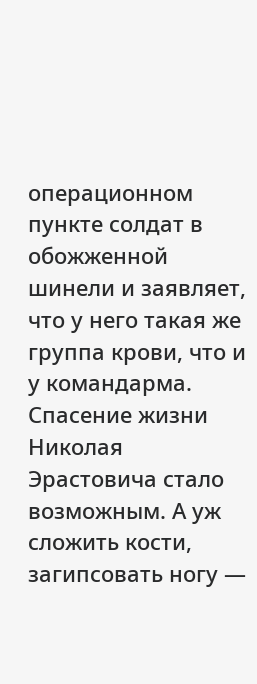операционном пункте солдат в обожженной шинели и заявляет, что у него такая же группа крови, что и у командарма. Спасение жизни Николая Эрастовича стало возможным. А уж сложить кости, загипсовать ногу —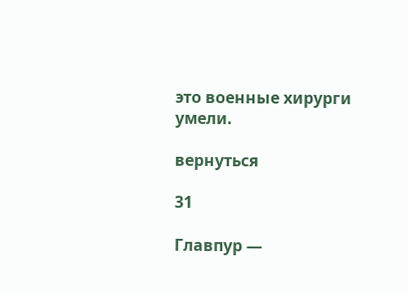это военные хирурги умели.

вернуться

31

Главпур —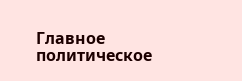Главное политическое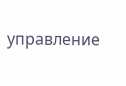управление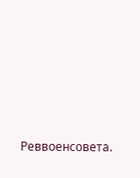Реввоенсовета.